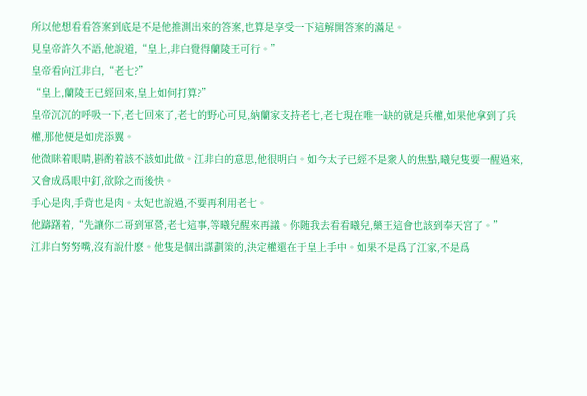所以他想看看答案到底是不是他推測出來的答案,也算是享受一下這解開答案的滿足。
見皇帝許久不語,他說道,“皇上,非白覺得蘭陵王可行。”
皇帝看向江非白,“老七?”
“皇上,蘭陵王已經回來,皇上如何打算?”
皇帝沉沉的呼吸一下,老七回來了,老七的野心可見,納蘭家支持老七,老七現在唯一缺的就是兵權,如果他拿到了兵權,那他便是如虎添翼。
他微眯着眼睛,斟酌着該不該如此做。江非白的意思,他很明白。如今太子已經不是衆人的焦點,曦兒隻要一醒過來,又會成爲眼中釘,欲除之而後快。
手心是肉,手背也是肉。太妃也說過,不要再利用老七。
他躊躇着,“先讓你二哥到軍營,老七這事,等曦兒醒來再議。你随我去看看曦兒,藥王這會也該到奉天宮了。”
江非白努努嘴,沒有說什麽。他隻是個出謀劃策的,決定權還在于皇上手中。如果不是爲了江家,不是爲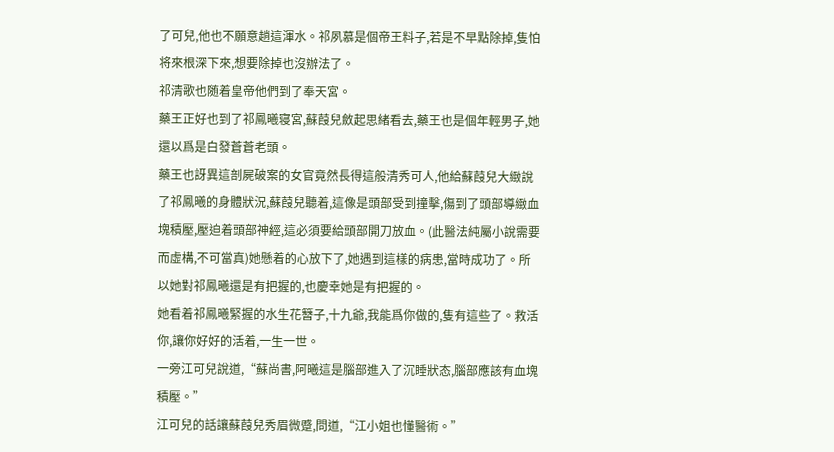了可兒,他也不願意趟這渾水。祁夙慕是個帝王料子,若是不早點除掉,隻怕将來根深下來,想要除掉也沒辦法了。
祁清歌也随着皇帝他們到了奉天宮。
藥王正好也到了祁鳳曦寝宮,蘇葭兒斂起思緒看去,藥王也是個年輕男子,她還以爲是白發蒼蒼老頭。
藥王也訝異這剖屍破案的女官竟然長得這般清秀可人,他給蘇葭兒大緻說了祁鳳曦的身體狀況,蘇葭兒聽着,這像是頭部受到撞擊,傷到了頭部導緻血塊積壓,壓迫着頭部神經,這必須要給頭部開刀放血。(此醫法純屬小說需要而虛構,不可當真)她懸着的心放下了,她遇到這樣的病患,當時成功了。所以她對祁鳳曦還是有把握的,也慶幸她是有把握的。
她看着祁鳳曦緊握的水生花簪子,十九爺,我能爲你做的,隻有這些了。救活你,讓你好好的活着,一生一世。
一旁江可兒說道,“蘇尚書,阿曦這是腦部進入了沉睡狀态,腦部應該有血塊積壓。”
江可兒的話讓蘇葭兒秀眉微蹙,問道,“江小姐也懂醫術。”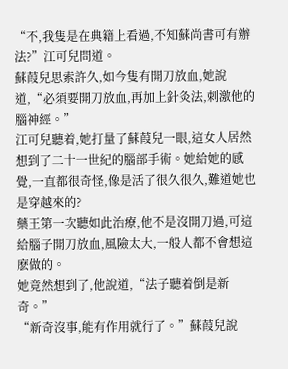“不,我隻是在典籍上看過,不知蘇尚書可有辦法?”江可兒問道。
蘇葭兒思索許久,如今隻有開刀放血,她說道,“必須要開刀放血,再加上針灸法,刺激他的腦神經。”
江可兒聽着,她打量了蘇葭兒一眼,這女人居然想到了二十一世紀的腦部手術。她給她的感覺,一直都很奇怪,像是活了很久很久,難道她也是穿越來的?
藥王第一次聽如此治療,他不是沒開刀過,可這給腦子開刀放血,風險太大,一般人都不會想這麽做的。
她竟然想到了,他說道,“法子聽着倒是新奇。”
“新奇沒事,能有作用就行了。”蘇葭兒說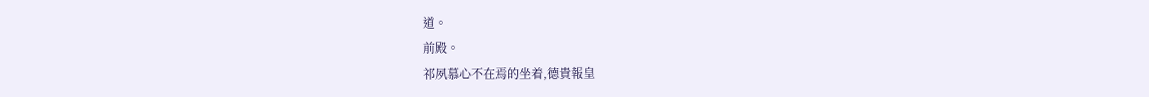道。
前殿。
祁夙慕心不在焉的坐着,德貴報皇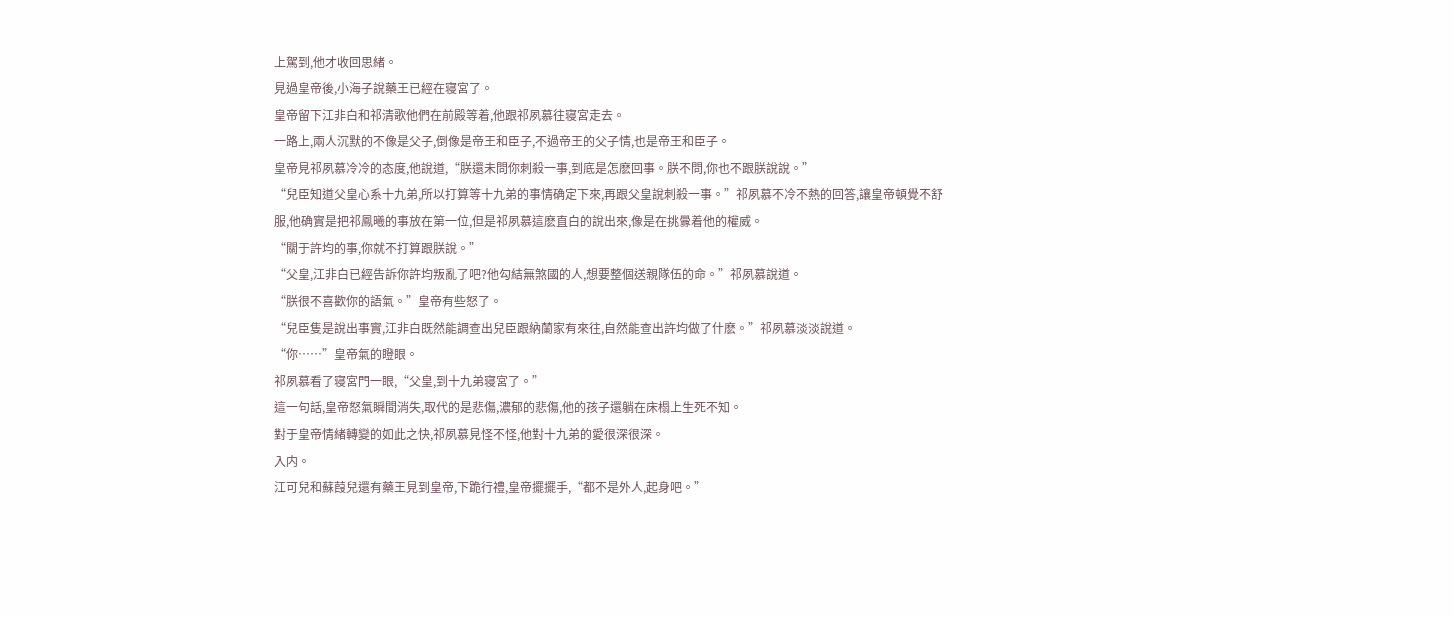上駕到,他才收回思緒。
見過皇帝後,小海子說藥王已經在寝宮了。
皇帝留下江非白和祁清歌他們在前殿等着,他跟祁夙慕往寝宮走去。
一路上,兩人沉默的不像是父子,倒像是帝王和臣子,不過帝王的父子情,也是帝王和臣子。
皇帝見祁夙慕冷冷的态度,他說道,“朕還未問你刺殺一事,到底是怎麽回事。朕不問,你也不跟朕說說。”
“兒臣知道父皇心系十九弟,所以打算等十九弟的事情确定下來,再跟父皇說刺殺一事。”祁夙慕不冷不熱的回答,讓皇帝頓覺不舒服,他确實是把祁鳳曦的事放在第一位,但是祁夙慕這麽直白的說出來,像是在挑釁着他的權威。
“關于許均的事,你就不打算跟朕說。”
“父皇,江非白已經告訴你許均叛亂了吧?他勾結無煞國的人,想要整個送親隊伍的命。”祁夙慕說道。
“朕很不喜歡你的語氣。”皇帝有些怒了。
“兒臣隻是說出事實,江非白既然能調查出兒臣跟納蘭家有來往,自然能查出許均做了什麽。”祁夙慕淡淡說道。
“你……”皇帝氣的瞪眼。
祁夙慕看了寝宮門一眼,“父皇,到十九弟寝宮了。”
這一句話,皇帝怒氣瞬間消失,取代的是悲傷,濃郁的悲傷,他的孩子還躺在床榻上生死不知。
對于皇帝情緒轉變的如此之快,祁夙慕見怪不怪,他對十九弟的愛很深很深。
入内。
江可兒和蘇葭兒還有藥王見到皇帝,下跪行禮,皇帝擺擺手,“都不是外人,起身吧。”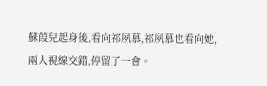蘇葭兒起身後,看向祁夙慕,祁夙慕也看向她,兩人視線交錯,停留了一會。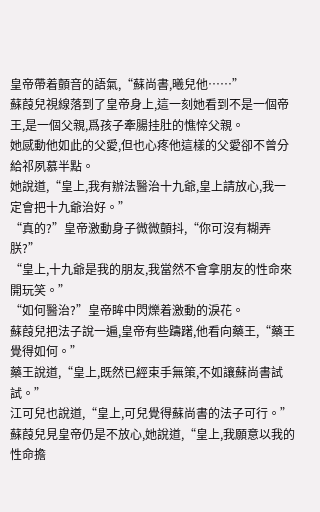皇帝帶着顫音的語氣,“蘇尚書,曦兒他……”
蘇葭兒視線落到了皇帝身上,這一刻她看到不是一個帝王,是一個父親,爲孩子牽腸挂肚的憔悴父親。
她感動他如此的父愛,但也心疼他這樣的父愛卻不曾分給祁夙慕半點。
她說道,“皇上,我有辦法醫治十九爺,皇上請放心,我一定會把十九爺治好。”
“真的?”皇帝激動身子微微顫抖,“你可沒有糊弄朕?”
“皇上,十九爺是我的朋友,我當然不會拿朋友的性命來開玩笑。”
“如何醫治?”皇帝眸中閃爍着激動的淚花。
蘇葭兒把法子說一遍,皇帝有些躊躇,他看向藥王,“藥王覺得如何。”
藥王說道,“皇上,既然已經束手無策,不如讓蘇尚書試試。”
江可兒也說道,“皇上,可兒覺得蘇尚書的法子可行。”
蘇葭兒見皇帝仍是不放心,她說道,“皇上,我願意以我的性命擔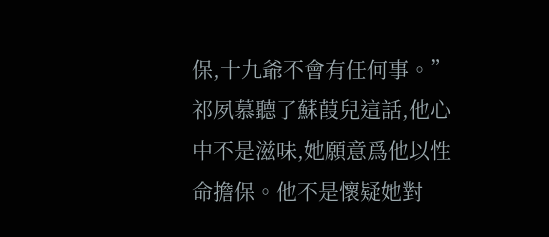保,十九爺不會有任何事。”
祁夙慕聽了蘇葭兒這話,他心中不是滋味,她願意爲他以性命擔保。他不是懷疑她對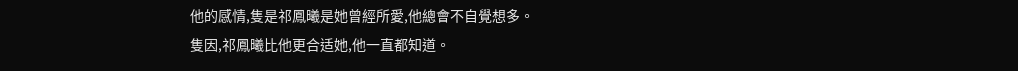他的感情,隻是祁鳳曦是她曾經所愛,他總會不自覺想多。
隻因,祁鳳曦比他更合适她,他一直都知道。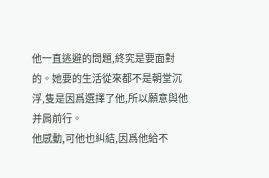他一直逃避的問題,終究是要面對的。她要的生活從來都不是朝堂沉浮,隻是因爲選擇了他,所以願意與他并肩前行。
他感動,可他也糾結,因爲他給不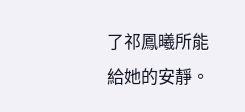了祁鳳曦所能給她的安靜。